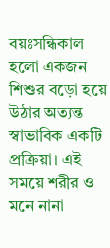বয়ঃসন্ধিকাল হলো একজন শিশুর বড়ো হয়ে উঠার অত্যন্ত স্বাভাবিক একটি প্রক্রিয়া। এই সময়ে শরীর ও মনে নানা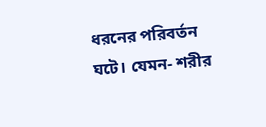ধরনের পরিবর্তন ঘটে। যেমন- শরীর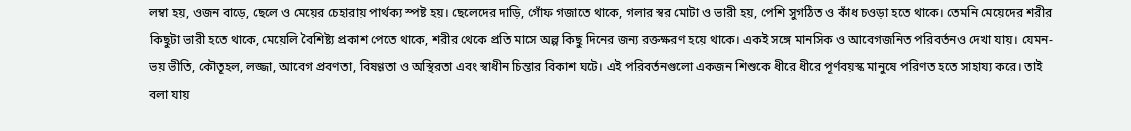লম্বা হয়, ওজন বাড়ে, ছেলে ও মেয়ের চেহারায় পার্থক্য স্পষ্ট হয়। ছেলেদের দাড়ি, গোঁফ গজাতে থাকে, গলার স্বর মোটা ও ভারী হয়, পেশি সুগঠিত ও কাঁধ চওড়া হতে থাকে। তেমনি মেয়েদের শরীর কিছুটা ভারী হতে থাকে, মেয়েলি বৈশিষ্ট্য প্রকাশ পেতে থাকে, শরীর থেকে প্রতি মাসে অল্প কিছু দিনের জন্য রক্তক্ষরণ হয়ে থাকে। একই সঙ্গে মানসিক ও আবেগজনিত পরিবর্তনও দেখা যায়। যেমন- ভয় ভীতি, কৌতূহল, লজ্জা, আবেগ প্রবণতা, বিষণ্ণতা ও অস্থিরতা এবং স্বাধীন চিন্তার বিকাশ ঘটে। এই পরিবর্তনগুলো একজন শিশুকে ধীরে ধীরে পূর্ণবয়স্ক মানুষে পরিণত হতে সাহায্য করে। তাই বলা যায়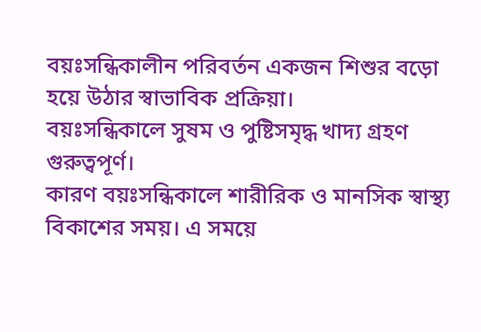বয়ঃসন্ধিকালীন পরিবর্তন একজন শিশুর বড়ো হয়ে উঠার স্বাভাবিক প্রক্রিয়া।
বয়ঃসন্ধিকালে সুষম ও পুষ্টিসমৃদ্ধ খাদ্য গ্রহণ গুরুত্বপূর্ণ।
কারণ বয়ঃসন্ধিকালে শারীরিক ও মানসিক স্বাস্থ্য বিকাশের সময়। এ সময়ে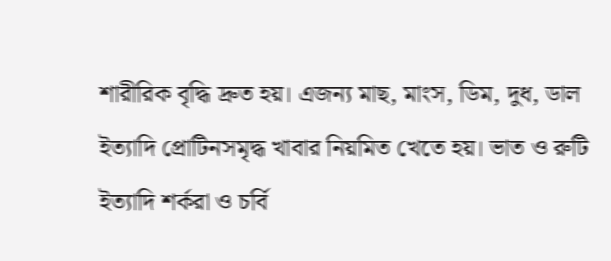শারীরিক বৃদ্ধি দ্রুত হয়। এজন্য মাছ, মাংস, ডিম, দুধ, ডাল ইত্যাদি প্রোটিনসমৃদ্ধ খাবার নিয়মিত খেতে হয়। ভাত ও রুটি ইত্যাদি শর্করা ও চর্বি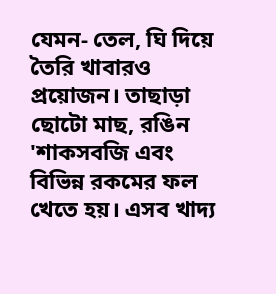যেমন- তেল, ঘি দিয়ে তৈরি খাবারও প্রয়োজন। তাছাড়া ছোটো মাছ, রঙিন 'শাকসবজি এবং বিভিন্ন রকমের ফল খেতে হয়। এসব খাদ্য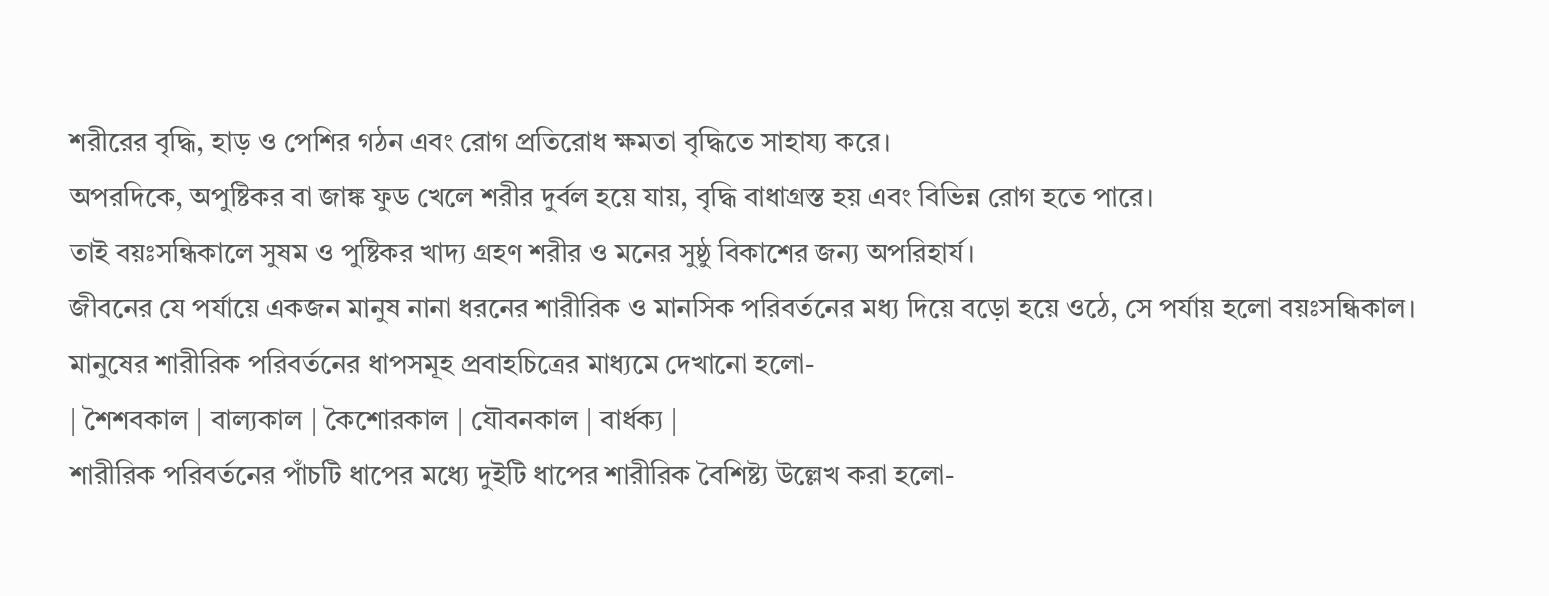শরীরের বৃদ্ধি, হাড় ও পেশির গঠন এবং রোগ প্রতিরোধ ক্ষমতা বৃদ্ধিতে সাহায্য করে।
অপরদিকে, অপুষ্টিকর বা জাঙ্ক ফুড খেলে শরীর দুর্বল হয়ে যায়, বৃদ্ধি বাধাগ্রস্ত হয় এবং বিভিন্ন রোগ হতে পারে।
তাই বয়ঃসন্ধিকালে সুষম ও পুষ্টিকর খাদ্য গ্রহণ শরীর ও মনের সুষ্ঠু বিকাশের জন্য অপরিহার্য।
জীবনের যে পর্যায়ে একজন মানুষ নানা ধরনের শারীরিক ও মানসিক পরিবর্তনের মধ্য দিয়ে বড়ো হয়ে ওঠে, সে পর্যায় হলো বয়ঃসন্ধিকাল।
মানুষের শারীরিক পরিবর্তনের ধাপসমূহ প্রবাহচিত্রের মাধ্যমে দেখানো হলো-
| শৈশবকাল | বাল্যকাল | কৈশোরকাল | যৌবনকাল | বার্ধক্য |
শারীরিক পরিবর্তনের পাঁচটি ধাপের মধ্যে দুইটি ধাপের শারীরিক বৈশিষ্ট্য উল্লেখ করা হলো-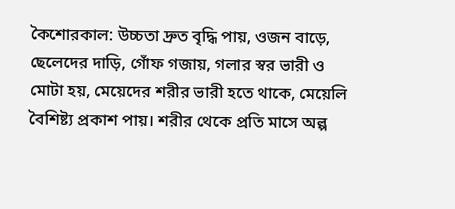কৈশোরকাল: উচ্চতা দ্রুত বৃদ্ধি পায়, ওজন বাড়ে, ছেলেদের দাড়ি, গোঁফ গজায়, গলার স্বর ভারী ও মোটা হয়, মেয়েদের শরীর ভারী হতে থাকে, মেয়েলি বৈশিষ্ট্য প্রকাশ পায়। শরীর থেকে প্রতি মাসে অল্প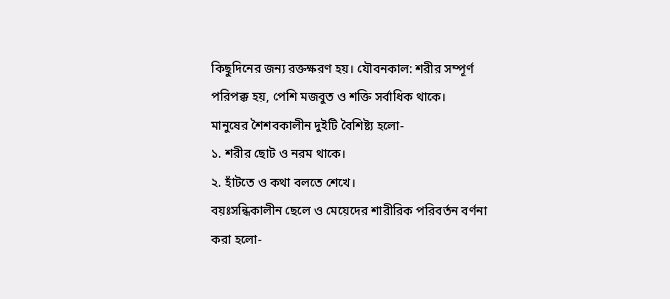কিছুদিনের জন্য রক্তক্ষরণ হয়। যৌবনকাল: শরীর সম্পূর্ণ পরিপক্ক হয়, পেশি মজবুত ও শক্তি সর্বাধিক থাকে।
মানুষের শৈশবকালীন দুইটি বৈশিষ্ট্য হলো-
১. শরীর ছোট ও নরম থাকে।
২. হাঁটতে ও কথা বলতে শেখে।
বয়ঃসন্ধিকালীন ছেলে ও মেয়েদের শারীরিক পরিবর্তন বর্ণনা করা হলো-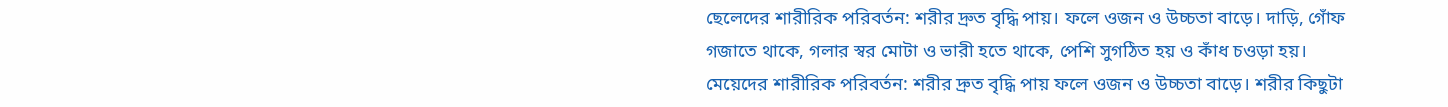ছেলেদের শারীরিক পরিবর্তন: শরীর দ্রুত বৃদ্ধি পায়। ফলে ওজন ও উচ্চতা বাড়ে। দাড়ি, গোঁফ গজাতে থাকে, গলার স্বর মোটা ও ভারী হতে থাকে, পেশি সুগঠিত হয় ও কাঁধ চওড়া হয়।
মেয়েদের শারীরিক পরিবর্তন: শরীর দ্রুত বৃদ্ধি পায় ফলে ওজন ও উচ্চতা বাড়ে। শরীর কিছুটা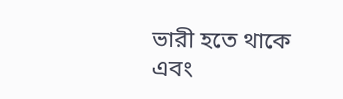ভারী হতে থাকে এবং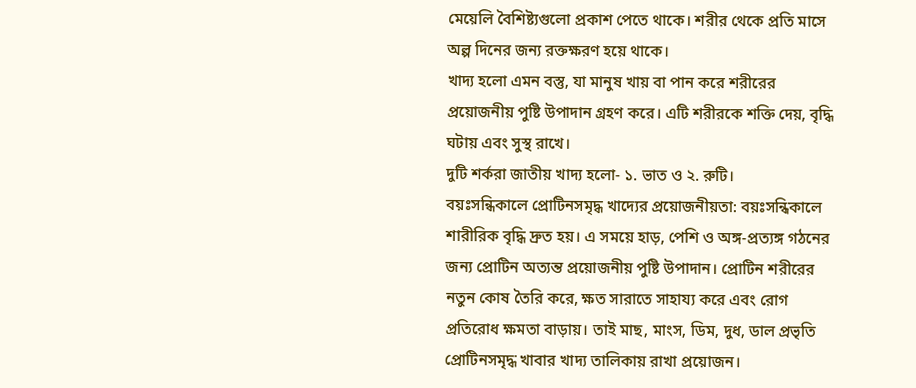মেয়েলি বৈশিষ্ট্যগুলো প্রকাশ পেতে থাকে। শরীর থেকে প্রতি মাসে অল্প দিনের জন্য রক্তক্ষরণ হয়ে থাকে।
খাদ্য হলো এমন বস্তু, যা মানুষ খায় বা পান করে শরীরের প্রয়োজনীয় পুষ্টি উপাদান গ্রহণ করে। এটি শরীরকে শক্তি দেয়, বৃদ্ধি ঘটায় এবং সুস্থ রাখে।
দুটি শর্করা জাতীয় খাদ্য হলো- ১. ভাত ও ২. রুটি।
বয়ঃসন্ধিকালে প্রোটিনসমৃদ্ধ খাদ্যের প্রয়োজনীয়তা: বয়ঃসন্ধিকালে শারীরিক বৃদ্ধি দ্রুত হয়। এ সময়ে হাড়, পেশি ও অঙ্গ-প্রত্যঙ্গ গঠনের জন্য প্রোটিন অত্যন্ত প্রয়োজনীয় পুষ্টি উপাদান। প্রোটিন শরীরের নতুন কোষ তৈরি করে, ক্ষত সারাতে সাহায্য করে এবং রোগ প্রতিরোধ ক্ষমতা বাড়ায়। তাই মাছ, মাংস, ডিম, দুধ, ডাল প্রভৃতি প্রোটিনসমৃদ্ধ খাবার খাদ্য তালিকায় রাখা প্রয়োজন।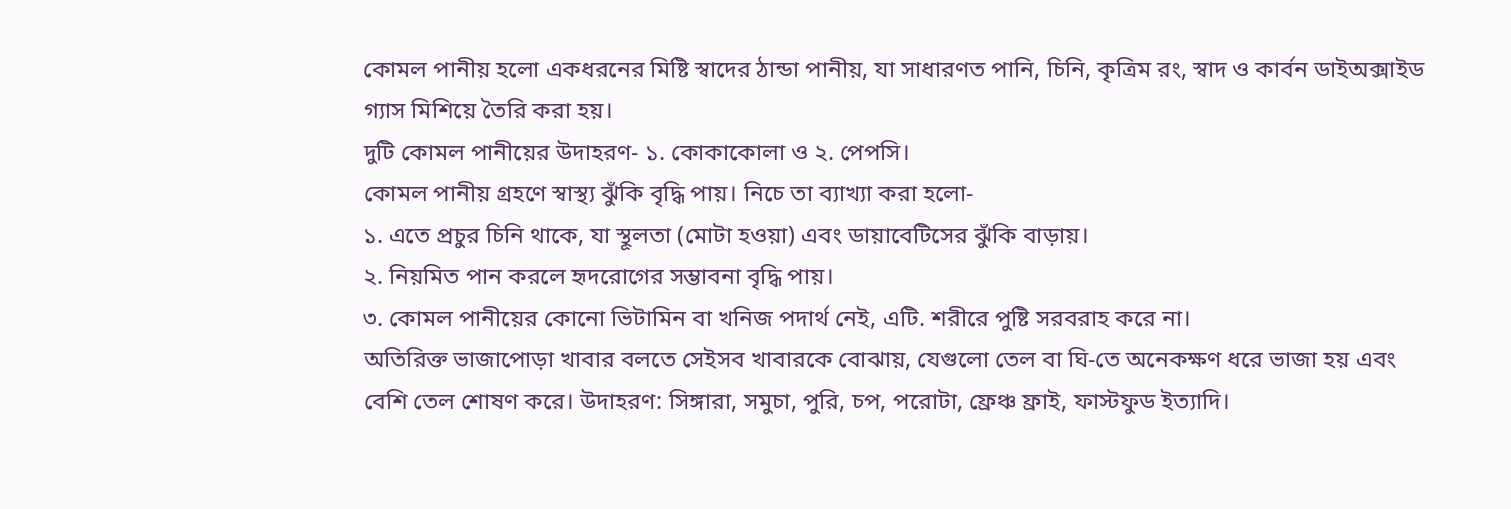কোমল পানীয় হলো একধরনের মিষ্টি স্বাদের ঠান্ডা পানীয়, যা সাধারণত পানি, চিনি, কৃত্রিম রং, স্বাদ ও কার্বন ডাইঅক্সাইড গ্যাস মিশিয়ে তৈরি করা হয়।
দুটি কোমল পানীয়ের উদাহরণ- ১. কোকাকোলা ও ২. পেপসি।
কোমল পানীয় গ্রহণে স্বাস্থ্য ঝুঁকি বৃদ্ধি পায়। নিচে তা ব্যাখ্যা করা হলো-
১. এতে প্রচুর চিনি থাকে, যা স্থূলতা (মোটা হওয়া) এবং ডায়াবেটিসের ঝুঁকি বাড়ায়।
২. নিয়মিত পান করলে হৃদরোগের সম্ভাবনা বৃদ্ধি পায়।
৩. কোমল পানীয়ের কোনো ভিটামিন বা খনিজ পদার্থ নেই, এটি. শরীরে পুষ্টি সরবরাহ করে না।
অতিরিক্ত ভাজাপোড়া খাবার বলতে সেইসব খাবারকে বোঝায়, যেগুলো তেল বা ঘি-তে অনেকক্ষণ ধরে ভাজা হয় এবং বেশি তেল শোষণ করে। উদাহরণ: সিঙ্গারা, সমুচা, পুরি, চপ, পরোটা, ফ্রেঞ্চ ফ্রাই, ফাস্টফুড ইত্যাদি।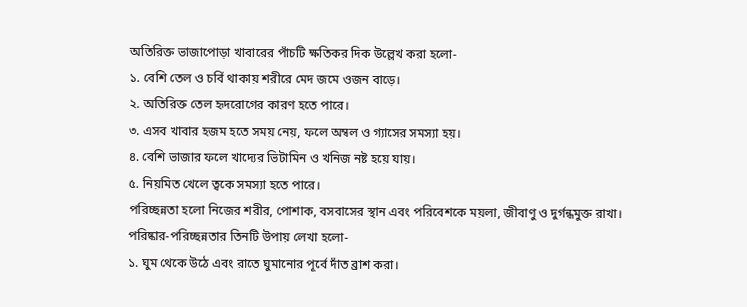অতিরিক্ত ভাজাপোড়া খাবারের পাঁচটি ক্ষতিকর দিক উল্লেখ করা হলো-
১. বেশি তেল ও চর্বি থাকায় শরীরে মেদ জমে ওজন বাড়ে।
২. অতিরিক্ত তেল হৃদরোগের কারণ হতে পারে।
৩. এসব খাবার হজম হতে সময় নেয়, ফলে অম্বল ও গ্যাসের সমস্যা হয়।
৪. বেশি ভাজার ফলে খাদ্যের ভিটামিন ও খনিজ নষ্ট হয়ে যায়।
৫. নিয়মিত খেলে ত্বকে সমস্যা হতে পারে।
পরিচ্ছন্নতা হলো নিজের শরীর, পোশাক, বসবাসের স্থান এবং পরিবেশকে ময়লা, জীবাণু ও দুর্গন্ধমুক্ত রাখা।
পরিষ্কার-পরিচ্ছন্নতার তিনটি উপায় লেখা হলো-
১. ঘুম থেকে উঠে এবং রাতে ঘুমানোর পূর্বে দাঁত ব্রাশ করা।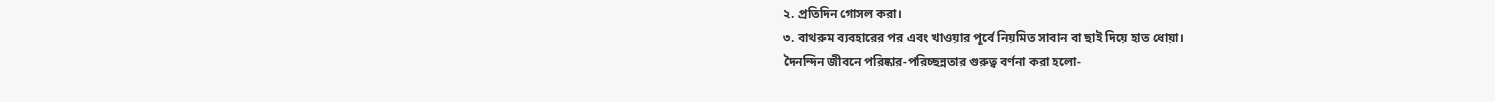২. প্রতিদিন গোসল করা।
৩. বাথরুম ব্যবহারের পর এবং খাওয়ার পূর্বে নিয়মিত সাবান বা ছাই দিয়ে হাত ধোয়া।
দৈনন্দিন জীবনে পরিষ্কার-পরিচ্ছন্নতার গুরুত্ব বর্ণনা করা হলো-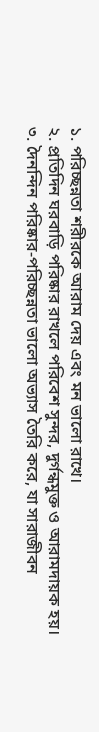১. পরিচ্ছন্নতা শরীরকে আরাম দেয় এবং মন ভালো রাখে।
২. প্রতিদিন ঘরবাড়ি পরিষ্কার রাখলে পরিবেশ সুন্দর, দুর্গন্ধমুক্ত ও আরামদায়ক হয়।
৩. দৈনন্দিন পরিষ্কার-পরিচ্ছন্নতা ভালো অভ্যাস তৈরি করে, যা সারাজীবন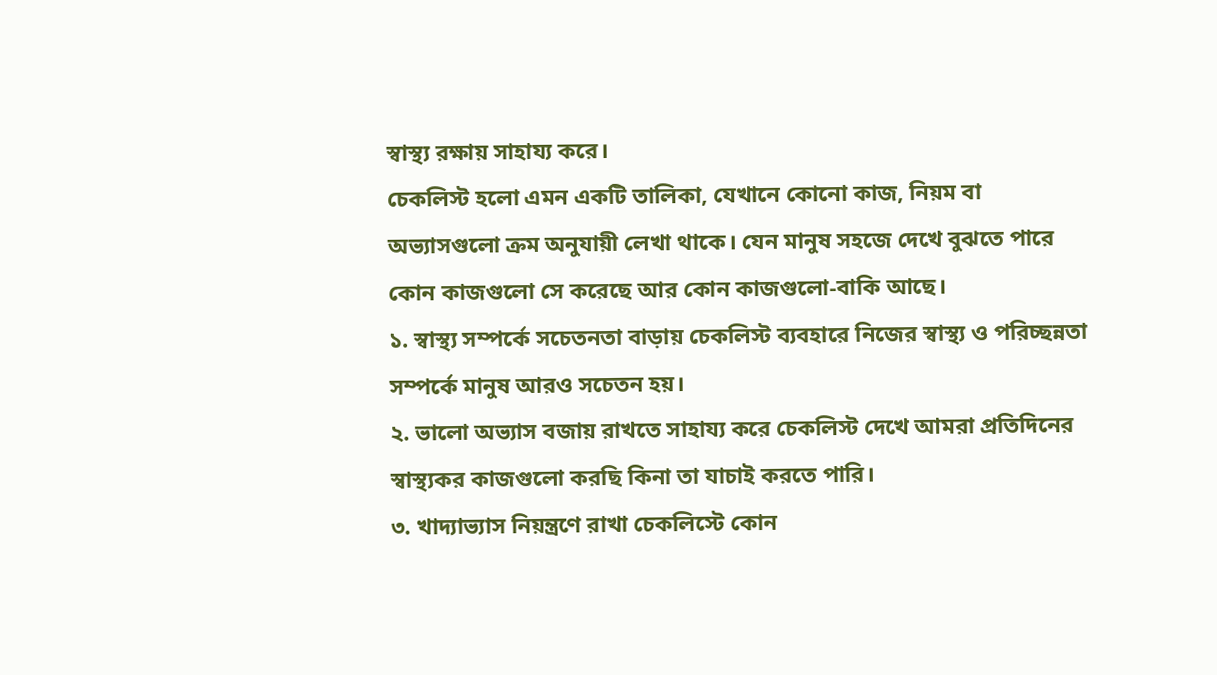স্বাস্থ্য রক্ষায় সাহায্য করে।
চেকলিস্ট হলো এমন একটি তালিকা, যেখানে কোনো কাজ, নিয়ম বা অভ্যাসগুলো ক্রম অনুযায়ী লেখা থাকে। যেন মানুষ সহজে দেখে বুঝতে পারে কোন কাজগুলো সে করেছে আর কোন কাজগুলো-বাকি আছে।
১. স্বাস্থ্য সম্পর্কে সচেতনতা বাড়ায় চেকলিস্ট ব্যবহারে নিজের স্বাস্থ্য ও পরিচ্ছন্নতা সম্পর্কে মানুষ আরও সচেতন হয়।
২. ভালো অভ্যাস বজায় রাখতে সাহায্য করে চেকলিস্ট দেখে আমরা প্রতিদিনের স্বাস্থ্যকর কাজগুলো করছি কিনা তা যাচাই করতে পারি।
৩. খাদ্যাভ্যাস নিয়ন্ত্রণে রাখা চেকলিস্টে কোন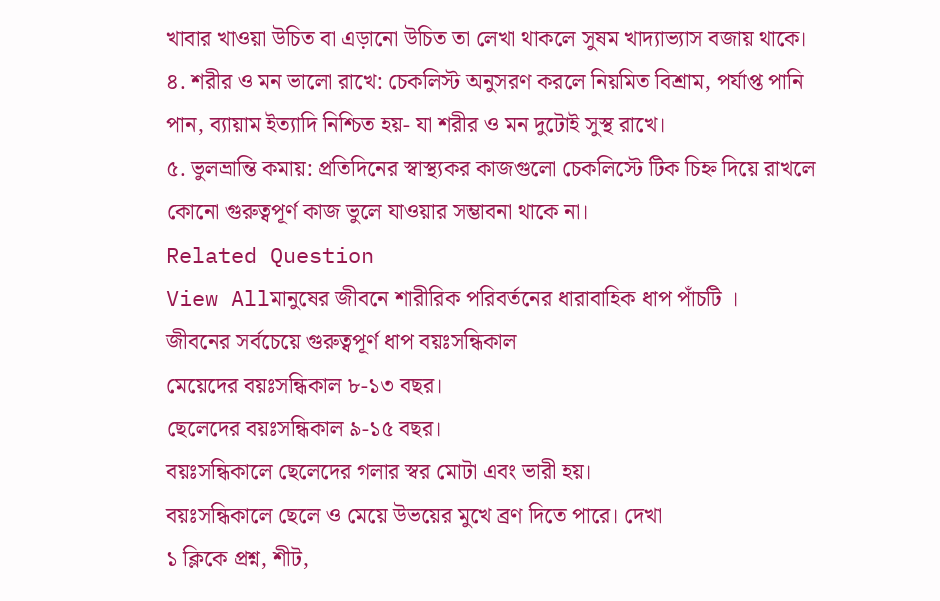খাবার খাওয়া উচিত বা এড়ানো উচিত তা লেখা থাকলে সুষম খাদ্যাভ্যাস বজায় থাকে।
৪. শরীর ও মন ভালো রাখে: চেকলিস্ট অনুসরণ করলে নিয়মিত বিশ্রাম, পর্যাপ্ত পানি পান, ব্যায়াম ইত্যাদি নিশ্চিত হয়- যা শরীর ও মন দুটোই সুস্থ রাখে।
৫. ভুলভ্রান্তি কমায়: প্রতিদিনের স্বাস্থ্যকর কাজগুলো চেকলিস্টে টিক চিহ্ন দিয়ে রাখলে কোনো গুরুত্বপূর্ণ কাজ ভুলে যাওয়ার সম্ভাবনা থাকে না।
Related Question
View Allমানুষের জীবনে শারীরিক পরিবর্তনের ধারাবাহিক ধাপ পাঁচটি ।
জীবনের সর্বচেয়ে গুরুত্বপূর্ণ ধাপ বয়ঃসন্ধিকাল
মেয়েদের বয়ঃসন্ধিকাল ৮-১৩ বছর।
ছেলেদের বয়ঃসন্ধিকাল ৯-১৫ বছর।
বয়ঃসন্ধিকালে ছেলেদের গলার স্বর মোটা এবং ভারী হয়।
বয়ঃসন্ধিকালে ছেলে ও মেয়ে উভয়ের মুখে ব্রণ দিতে পারে। দেখা
১ ক্লিকে প্রশ্ন, শীট,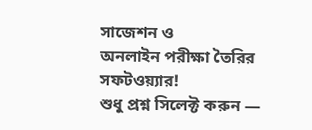সাজেশন ও
অনলাইন পরীক্ষা তৈরির সফটওয়্যার!
শুধু প্রশ্ন সিলেক্ট করুন —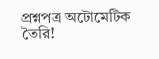প্রশ্নপত্র অটোমেটিক তৈরি!